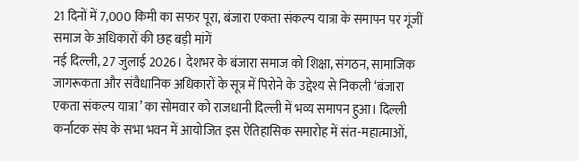21 दिनों में 7,000 किमी का सफर पूरा, बंजारा एकता संकल्प यात्रा के समापन पर गूंजीं समाज के अधिकारों की छह बड़ी मांगें
नई दिल्ली, 27 जुलाई 2026। देशभर के बंजारा समाज को शिक्षा, संगठन, सामाजिक जागरूकता और संवैधानिक अधिकारों के सूत्र में पिरोने के उद्देश्य से निकली ‘बंजारा एकता संकल्प यात्रा’ का सोमवार को राजधानी दिल्ली में भव्य समापन हुआ। दिल्ली कर्नाटक संघ के सभा भवन में आयोजित इस ऐतिहासिक समारोह में संत-महात्माओं,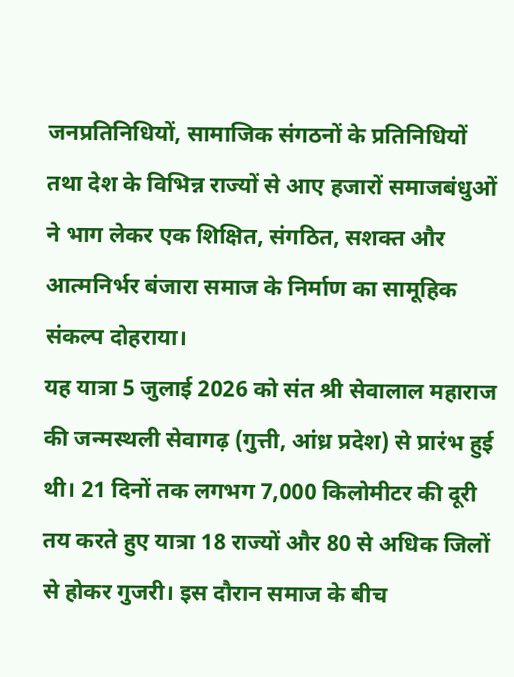जनप्रतिनिधियों, सामाजिक संगठनों के प्रतिनिधियों तथा देश के विभिन्न राज्यों से आए हजारों समाजबंधुओं ने भाग लेकर एक शिक्षित, संगठित, सशक्त और आत्मनिर्भर बंजारा समाज के निर्माण का सामूहिक संकल्प दोहराया।
यह यात्रा 5 जुलाई 2026 को संत श्री सेवालाल महाराज की जन्मस्थली सेवागढ़ (गुत्ती, आंध्र प्रदेश) से प्रारंभ हुई थी। 21 दिनों तक लगभग 7,000 किलोमीटर की दूरी तय करते हुए यात्रा 18 राज्यों और 80 से अधिक जिलों से होकर गुजरी। इस दौरान समाज के बीच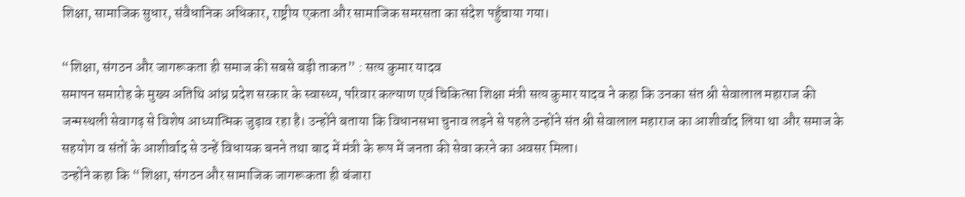शिक्षा, सामाजिक सुधार, संवैधानिक अधिकार, राष्ट्रीय एकता और सामाजिक समरसता का संदेश पहुँचाया गया।

“शिक्षा, संगठन और जागरूकता ही समाज की सबसे बड़ी ताकत” : सत्य कुमार यादव
समापन समारोह के मुख्य अतिथि आंध्र प्रदेश सरकार के स्वास्थ्य, परिवार कल्याण एवं चिकित्सा शिक्षा मंत्री सत्य कुमार यादव ने कहा कि उनका संत श्री सेवालाल महाराज की जन्मस्थली सेवागढ़ से विशेष आध्यात्मिक जुड़ाव रहा है। उन्होंने बताया कि विधानसभा चुनाव लड़ने से पहले उन्होंने संत श्री सेवालाल महाराज का आशीर्वाद लिया था और समाज के सहयोग व संतों के आशीर्वाद से उन्हें विधायक बनने तथा बाद में मंत्री के रूप में जनता की सेवा करने का अवसर मिला।
उन्होंने कहा कि “शिक्षा, संगठन और सामाजिक जागरूकता ही बंजारा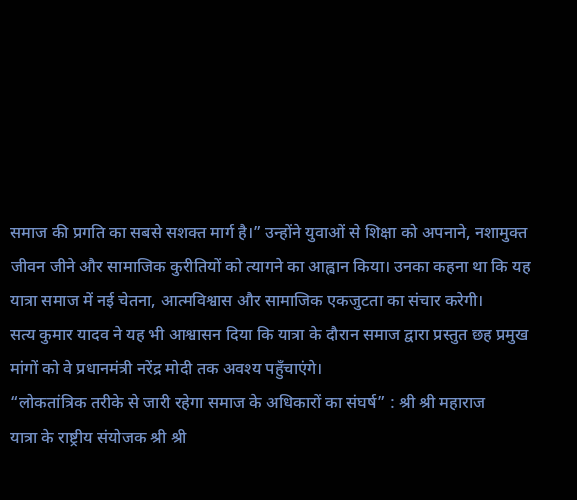समाज की प्रगति का सबसे सशक्त मार्ग है।” उन्होंने युवाओं से शिक्षा को अपनाने, नशामुक्त जीवन जीने और सामाजिक कुरीतियों को त्यागने का आह्वान किया। उनका कहना था कि यह यात्रा समाज में नई चेतना, आत्मविश्वास और सामाजिक एकजुटता का संचार करेगी।
सत्य कुमार यादव ने यह भी आश्वासन दिया कि यात्रा के दौरान समाज द्वारा प्रस्तुत छह प्रमुख मांगों को वे प्रधानमंत्री नरेंद्र मोदी तक अवश्य पहुँचाएंगे।
“लोकतांत्रिक तरीके से जारी रहेगा समाज के अधिकारों का संघर्ष” : श्री श्री महाराज
यात्रा के राष्ट्रीय संयोजक श्री श्री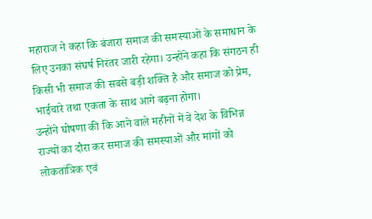महाराज ने कहा कि बंजारा समाज की समस्याओं के समाधान के लिए उनका संघर्ष निरंतर जारी रहेगा। उन्होंने कहा कि संगठन ही किसी भी समाज की सबसे बड़ी शक्ति है और समाज को प्रेम, भाईचारे तथा एकता के साथ आगे बढ़ना होगा।
उन्होंने घोषणा की कि आने वाले महीनों में वे देश के विभिन्न राज्यों का दौरा कर समाज की समस्याओं और मांगों को लोकतांत्रिक एवं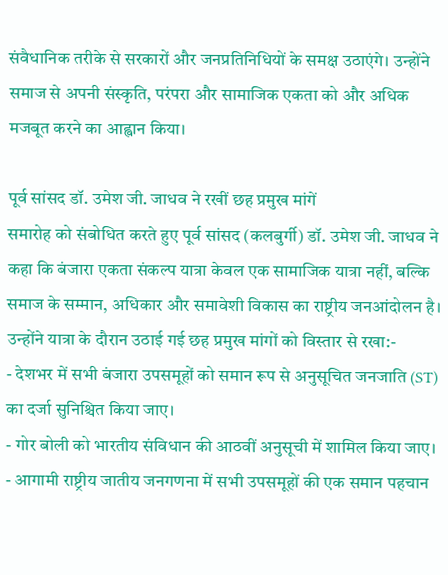संवैधानिक तरीके से सरकारों और जनप्रतिनिधियों के समक्ष उठाएंगे। उन्होंने समाज से अपनी संस्कृति, परंपरा और सामाजिक एकता को और अधिक मजबूत करने का आह्वान किया।

पूर्व सांसद डॉ. उमेश जी. जाधव ने रखीं छह प्रमुख मांगें
समारोह को संबोधित करते हुए पूर्व सांसद (कलबुर्गी) डॉ. उमेश जी. जाधव ने कहा कि बंजारा एकता संकल्प यात्रा केवल एक सामाजिक यात्रा नहीं, बल्कि समाज के सम्मान, अधिकार और समावेशी विकास का राष्ट्रीय जनआंदोलन है। उन्होंने यात्रा के दौरान उठाई गई छह प्रमुख मांगों को विस्तार से रखा:-
- देशभर में सभी बंजारा उपसमूहों को समान रूप से अनुसूचित जनजाति (ST) का दर्जा सुनिश्चित किया जाए।
- गोर बोली को भारतीय संविधान की आठवीं अनुसूची में शामिल किया जाए।
- आगामी राष्ट्रीय जातीय जनगणना में सभी उपसमूहों की एक समान पहचान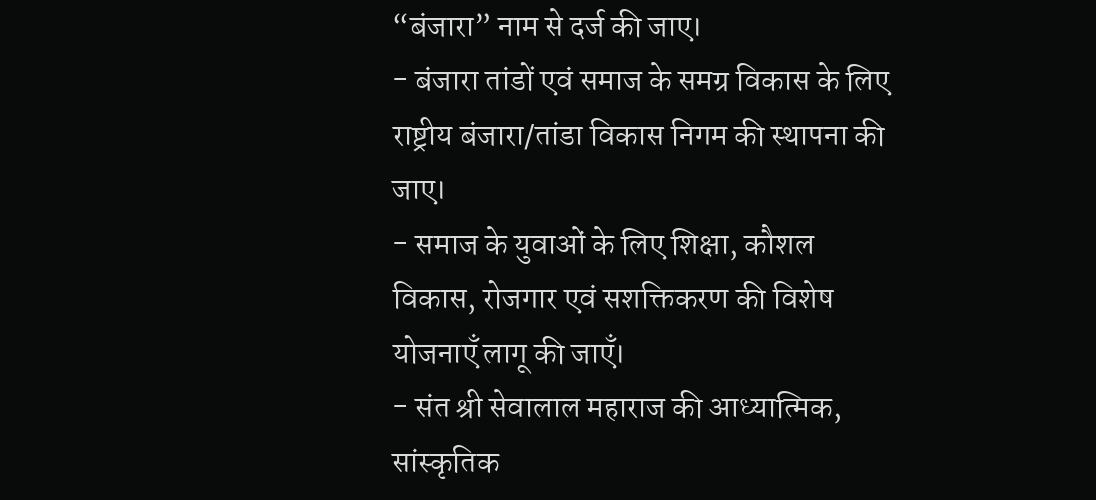“बंजारा” नाम से दर्ज की जाए।
- बंजारा तांडों एवं समाज के समग्र विकास के लिए राष्ट्रीय बंजारा/तांडा विकास निगम की स्थापना की जाए।
- समाज के युवाओं के लिए शिक्षा, कौशल विकास, रोजगार एवं सशक्तिकरण की विशेष योजनाएँ लागू की जाएँ।
- संत श्री सेवालाल महाराज की आध्यात्मिक, सांस्कृतिक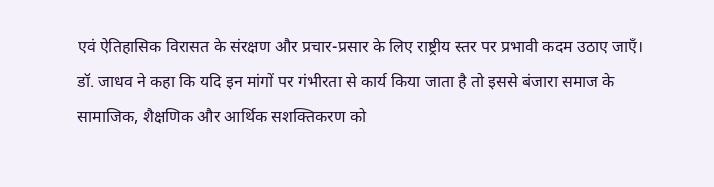एवं ऐतिहासिक विरासत के संरक्षण और प्रचार-प्रसार के लिए राष्ट्रीय स्तर पर प्रभावी कदम उठाए जाएँ।
डॉ. जाधव ने कहा कि यदि इन मांगों पर गंभीरता से कार्य किया जाता है तो इससे बंजारा समाज के सामाजिक, शैक्षणिक और आर्थिक सशक्तिकरण को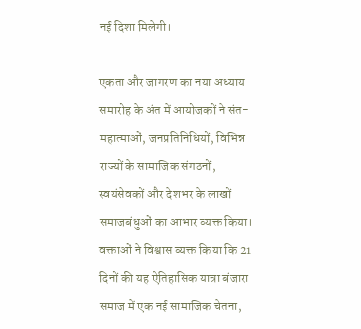नई दिशा मिलेगी।

एकता और जागरण का नया अध्याय
समारोह के अंत में आयोजकों ने संत-महात्माओं, जनप्रतिनिधियों, विभिन्न राज्यों के सामाजिक संगठनों, स्वयंसेवकों और देशभर के लाखों समाजबंधुओं का आभार व्यक्त किया। वक्ताओं ने विश्वास व्यक्त किया कि 21 दिनों की यह ऐतिहासिक यात्रा बंजारा समाज में एक नई सामाजिक चेतना,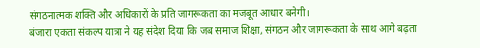संगठनात्मक शक्ति और अधिकारों के प्रति जागरूकता का मजबूत आधार बनेगी।
बंजारा एकता संकल्प यात्रा ने यह संदेश दिया कि जब समाज शिक्षा, संगठन और जागरूकता के साथ आगे बढ़ता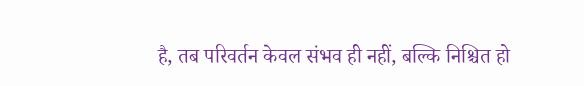है, तब परिवर्तन केवल संभव ही नहीं, बल्कि निश्चित हो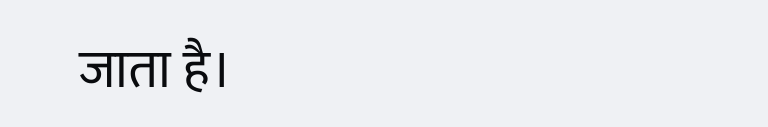जाता है।